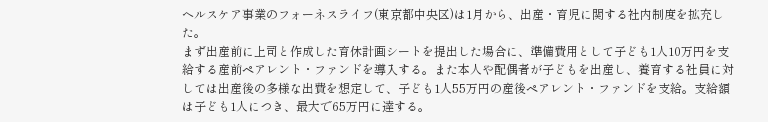ヘルスケア事業のフォーネスライフ(東京都中央区)は1月から、出産・育児に関する社内制度を拡充した。
まず出産前に上司と作成した育休計画シートを提出した場合に、準備費用として子ども1人10万円を支給する産前ペアレント・ファンドを導入する。また本人や配偶者が子どもを出産し、養育する社員に対しては出産後の多様な出費を想定して、子ども1人55万円の産後ペアレント・ファンドを支給。支給額は子ども1人につき、最大で65万円に達する。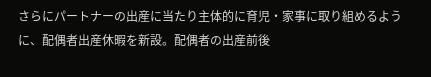さらにパートナーの出産に当たり主体的に育児・家事に取り組めるように、配偶者出産休暇を新設。配偶者の出産前後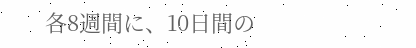各8週間に、10日間の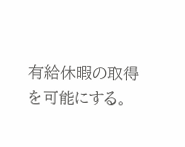有給休暇の取得を可能にする。